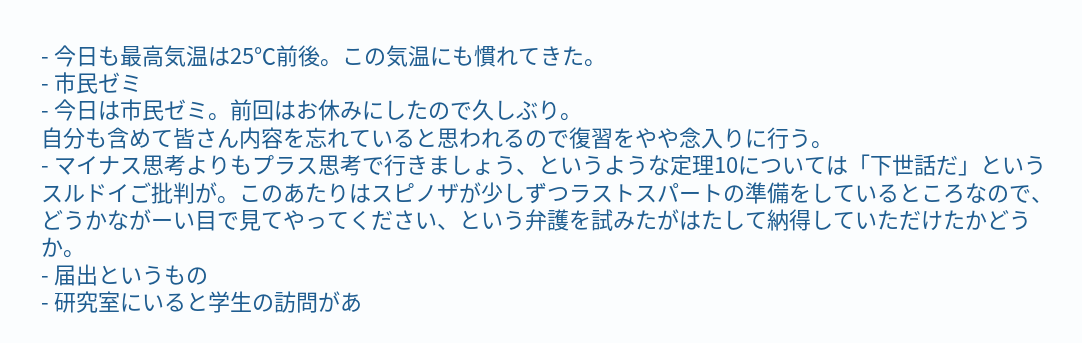- 今日も最高気温は25℃前後。この気温にも慣れてきた。
- 市民ゼミ
- 今日は市民ゼミ。前回はお休みにしたので久しぶり。
自分も含めて皆さん内容を忘れていると思われるので復習をやや念入りに行う。
- マイナス思考よりもプラス思考で行きましょう、というような定理10については「下世話だ」というスルドイご批判が。このあたりはスピノザが少しずつラストスパートの準備をしているところなので、どうかながーい目で見てやってください、という弁護を試みたがはたして納得していただけたかどうか。
- 届出というもの
- 研究室にいると学生の訪問があ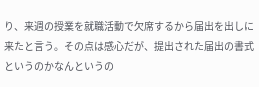り、来週の授業を就職活動で欠席するから届出を出しに来たと言う。その点は感心だが、提出された届出の書式というのかなんというの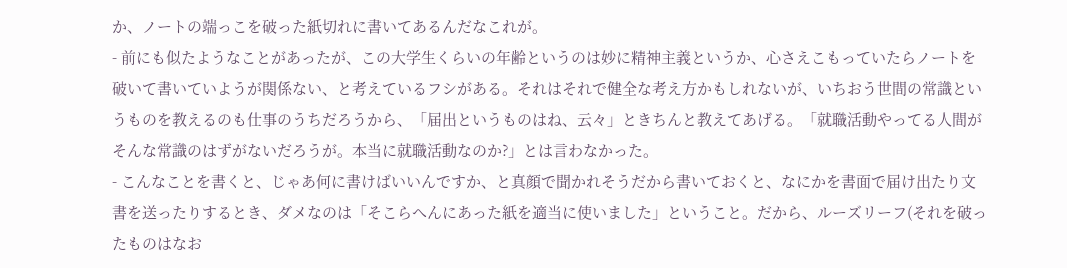か、ノートの端っこを破った紙切れに書いてあるんだなこれが。
- 前にも似たようなことがあったが、この大学生くらいの年齢というのは妙に精神主義というか、心さえこもっていたらノートを破いて書いていようが関係ない、と考えているフシがある。それはそれで健全な考え方かもしれないが、いちおう世間の常識というものを教えるのも仕事のうちだろうから、「届出というものはね、云々」ときちんと教えてあげる。「就職活動やってる人間がそんな常識のはずがないだろうが。本当に就職活動なのか?」とは言わなかった。
- こんなことを書くと、じゃあ何に書けばいいんですか、と真顔で聞かれそうだから書いておくと、なにかを書面で届け出たり文書を送ったりするとき、ダメなのは「そこらへんにあった紙を適当に使いました」ということ。だから、ルーズリーフ(それを破ったものはなお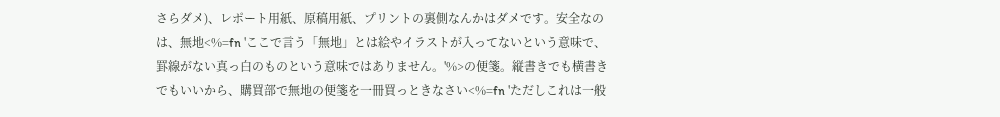さらダメ)、レポート用紙、原稿用紙、プリントの裏側なんかはダメです。安全なのは、無地<%=fn 'ここで言う「無地」とは絵やイラストが入ってないという意味で、罫線がない真っ白のものという意味ではありません。'%>の便箋。縦書きでも横書きでもいいから、購買部で無地の便箋を一冊買っときなさい<%=fn 'ただしこれは一般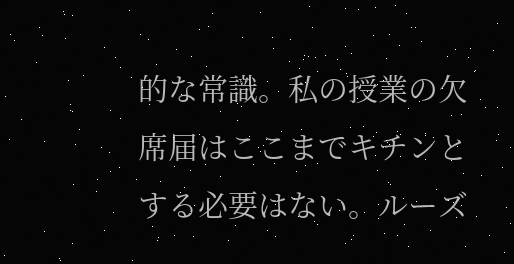的な常識。私の授業の欠席届はここまでキチンとする必要はない。ルーズ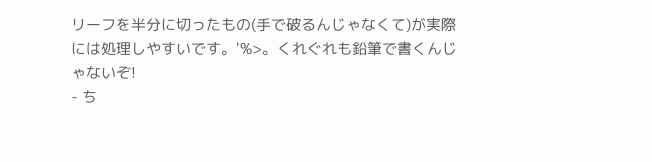リーフを半分に切ったもの(手で破るんじゃなくて)が実際には処理しやすいです。'%>。くれぐれも鉛筆で書くんじゃないぞ!
- ち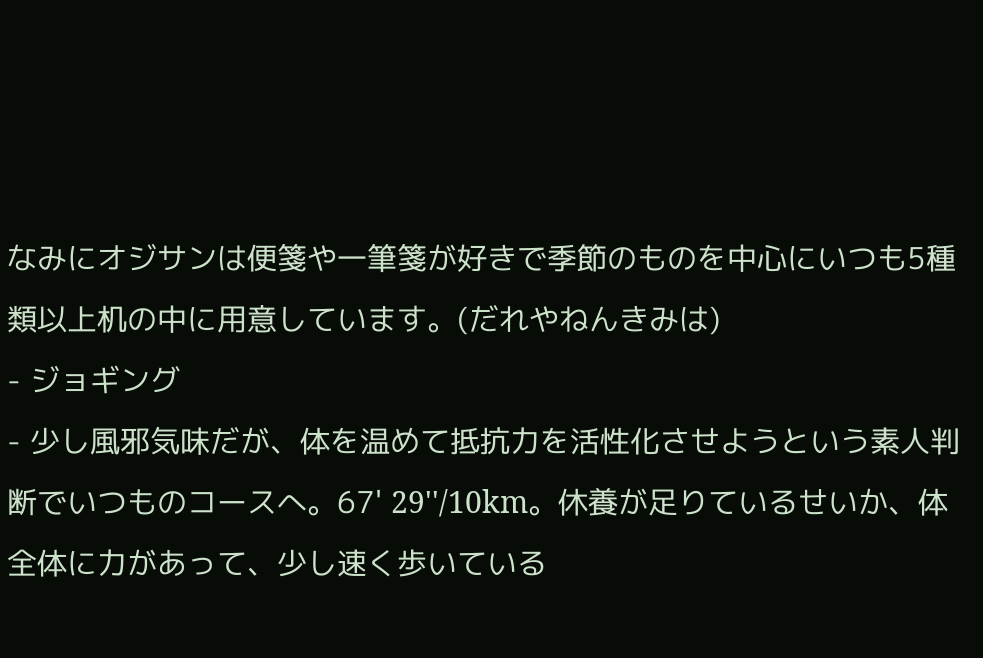なみにオジサンは便箋や一筆箋が好きで季節のものを中心にいつも5種類以上机の中に用意しています。(だれやねんきみは)
- ジョギング
- 少し風邪気味だが、体を温めて抵抗力を活性化させようという素人判断でいつものコースへ。67' 29''/10km。休養が足りているせいか、体全体に力があって、少し速く歩いている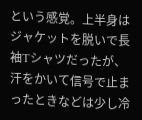という感覚。上半身はジャケットを脱いで長袖Tシャツだったが、汗をかいて信号で止まったときなどは少し冷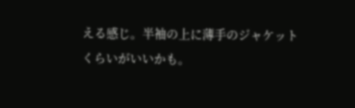える感じ。半袖の上に薄手のジャケットくらいがいいかも。